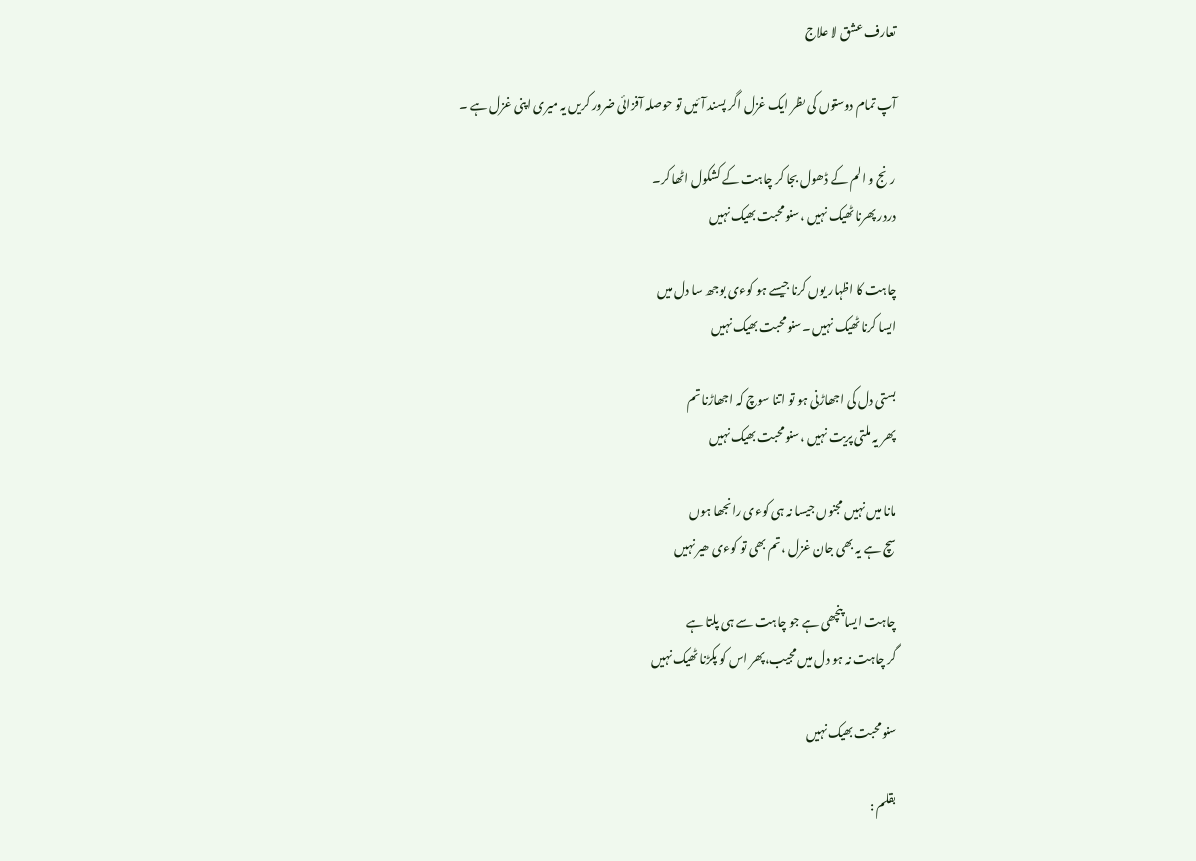تعارف عشق لا علاج

آپ تمام دوستوں کی ںظر ایک غزل اگر پسند آئیں تو حوصلہ آفزائی ضرور کریں یہ میری اپنی غزل ہے ۔

رنج و الم کے ڈھول بجا کر چاہت کے کشکول اٹھا کر۔
دردر پھرنا ٹھیک نہیں ،سنو محبت بھیک نہیں

چاہت کا اظہار یوں کرنا جیسے ہو کوءی بوجھ سا دل میں
ایسا کرنا ٹھیک نہیں ۔سنو محبت بھیک نہیں

بستی دل کی اجھاڑنی ہو تو اتنا سوچ کہ اجھاڑنا تم
پھر یہ ملتی پریت نہیں ،سنو محبت بھیک نہیں

مانا میں نہیں مجنوں جیسا نہ ہی کوءی رانجھا ہوں
سچ ہے یہ بھی جان غزل ،تم بھی تو کوءی ھیر نہیں

چاہت ایسا پنچھی ہے جو چاہت سے ہی پلتا ہے
گر چاہت نہ ہو دل میں مجیب،پھر اس کو پکڑنا ٹھیک نہیں

سنو محبت بھیک نہیں

بقلم :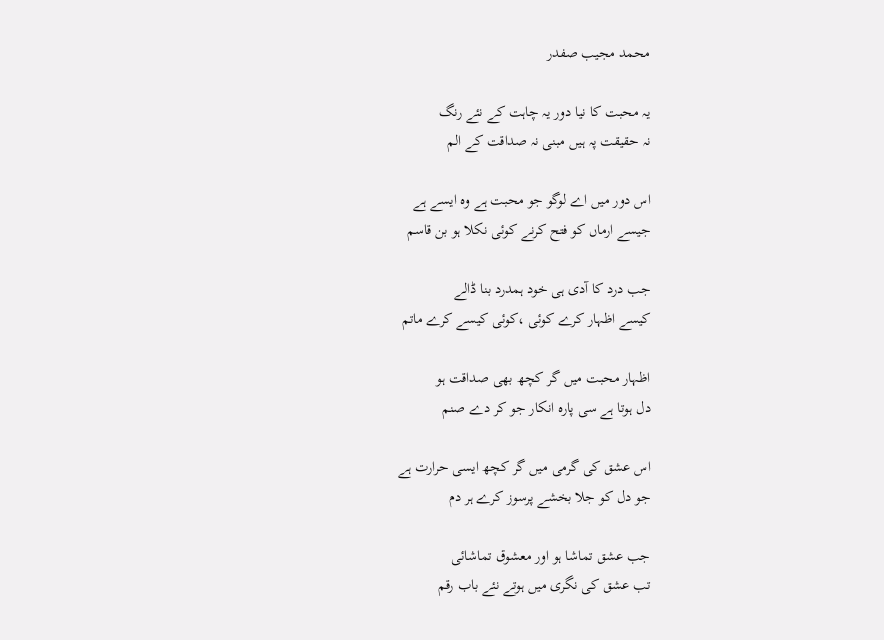محمد مجیب صفدر

یہ محبت کا نیا دور یہ چاہت کے نئے رنگ
نہ حقیقت پہ ہیں مبنی نہ صداقت کے الم

اس دور میں اے لوگو جو محبت ہے وہ ایسے ہے
جیسے ارماں کو فتح کرنے کوئی نکلا ہو بن قاسم

جب درد کا آدی ہی خود ہمدرد بنا ڈالے
کیسے اظہار کرے کوئی ،کوئی کیسے کرے ماتم

اظہار محبت میں گر کچھ بھی صداقت ہو
دل ہوتا ہے سی پارہ انکار جو کر دے صنم

اس عشق کی گرمی میں گر کچھ ایسی حرارت ہے
جو دل کو جلا بخشے پرسوز کرے ہر دم

جب عشق تماشا ہو اور معشوق تماشائی
تب عشق کی نگری میں ہوتے نئے باب رقم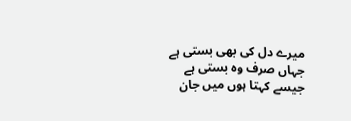میرے دل کی بھی بستی ہے جہاں صرف وہ بستی ہے
جیسے کہتا ہوں میں جان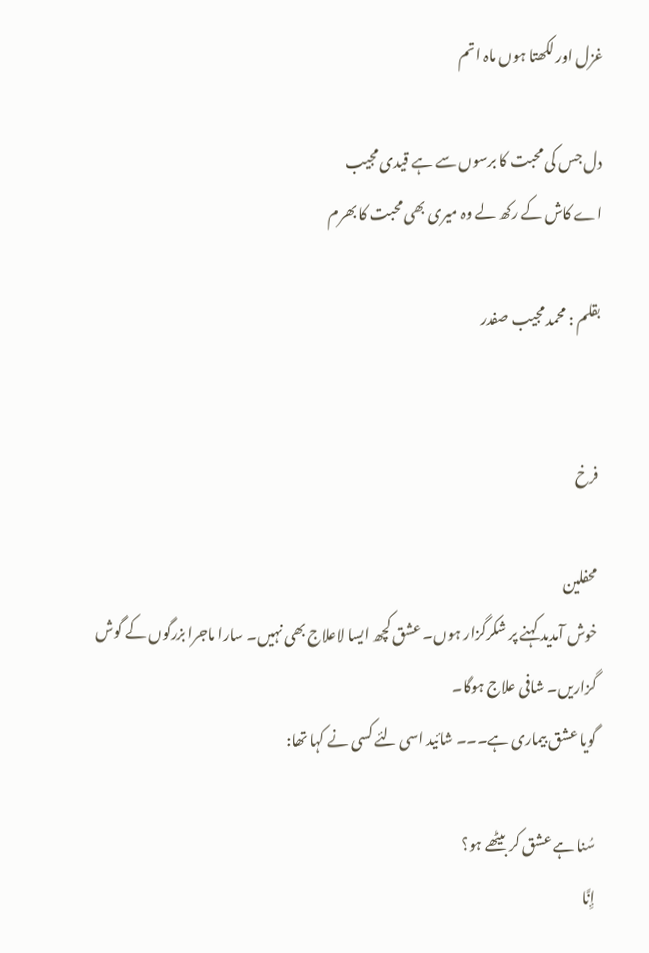غزل اور لکھتا ہوں ماہ اتم

دل جس کی محبت کا برسوں سے ہے قیدی مجیب
اے کاش کے رکھ لے وہ میری بھی محبت کا بھرم

بقلم : محمد مجیب صفدر


فرخ

محفلین
خوش آمدید کہنے پر شکرگزار ہوں۔ عشق کچھ ایسا لاعلاج بھی نہیں۔ سارا ماجرا بزرگوں کے گوش گزاریں۔ شافی علاج ہوگا۔
گویا عشق بیماری ہے۔۔۔ شائید اسی لئے کسی نے کہا تھا:

سُنا ہے عشق کر بیٹھے ہو؟
إِنَّا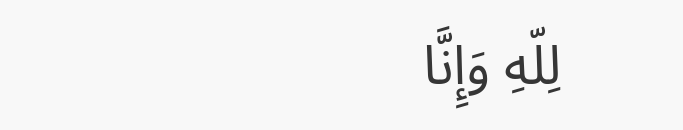لِلّهِ وَإِنَّا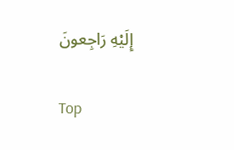إِلَيْهِ رَاجِعونَ

Top